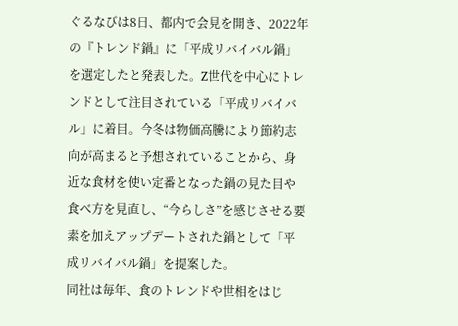ぐるなびは8日、都内で会見を開き、2022年の『トレンド鍋』に「平成リバイバル鍋」を選定したと発表した。Z世代を中心にトレンドとして注目されている「平成リバイバル」に着目。今冬は物価高騰により節約志向が高まると予想されていることから、身近な食材を使い定番となった鍋の見た目や食べ方を見直し、“今らしさ”を感じさせる要素を加えアップデートされた鍋として「平成リバイバル鍋」を提案した。
同社は毎年、食のトレンドや世相をはじ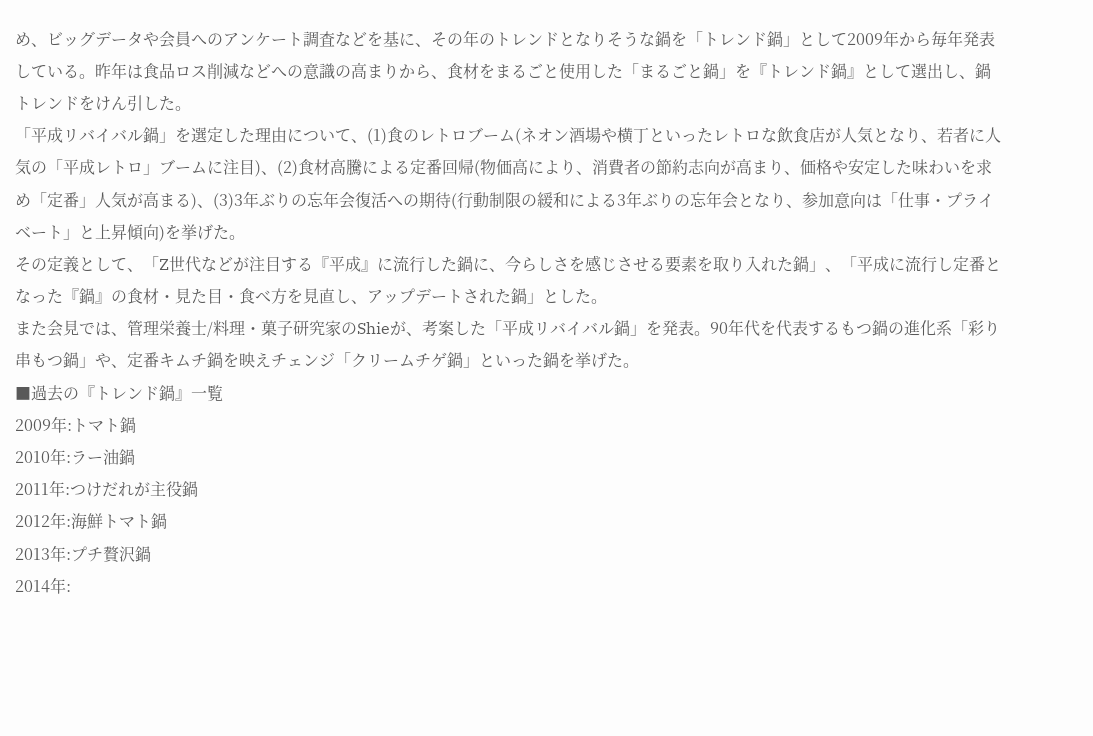め、ビッグデータや会員へのアンケート調査などを基に、その年のトレンドとなりそうな鍋を「トレンド鍋」として2009年から毎年発表している。昨年は食品ロス削減などへの意識の高まりから、食材をまるごと使用した「まるごと鍋」を『トレンド鍋』として選出し、鍋トレンドをけん引した。
「平成リバイバル鍋」を選定した理由について、(1)食のレトロブーム(ネオン酒場や横丁といったレトロな飲食店が人気となり、若者に人気の「平成レトロ」ブームに注目)、(2)食材高騰による定番回帰(物価高により、消費者の節約志向が高まり、価格や安定した味わいを求め「定番」人気が高まる)、(3)3年ぶりの忘年会復活への期待(行動制限の緩和による3年ぶりの忘年会となり、参加意向は「仕事・プライベート」と上昇傾向)を挙げた。
その定義として、「Z世代などが注目する『平成』に流行した鍋に、今らしさを感じさせる要素を取り入れた鍋」、「平成に流行し定番となった『鍋』の食材・見た目・食べ方を見直し、アップデートされた鍋」とした。
また会見では、管理栄養士/料理・菓子研究家のShieが、考案した「平成リバイバル鍋」を発表。90年代を代表するもつ鍋の進化系「彩り串もつ鍋」や、定番キムチ鍋を映えチェンジ「クリームチゲ鍋」といった鍋を挙げた。
■過去の『トレンド鍋』一覧
2009年:トマト鍋
2010年:ラー油鍋
2011年:つけだれが主役鍋
2012年:海鮮トマト鍋
2013年:プチ贅沢鍋
2014年: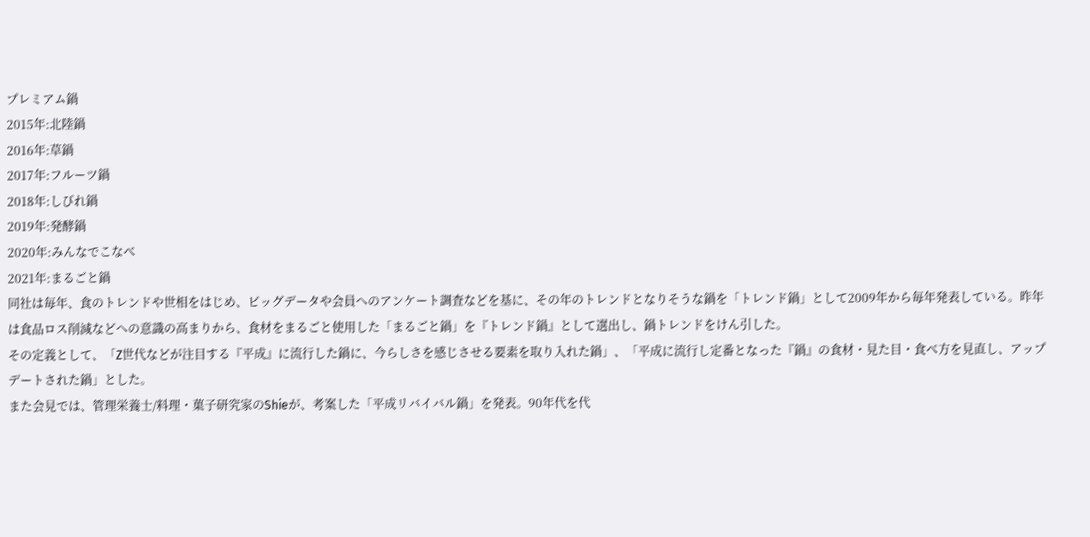プレミアム鍋
2015年:北陸鍋
2016年:草鍋
2017年:フルーツ鍋
2018年:しびれ鍋
2019年:発酵鍋
2020年:みんなでこなべ
2021年:まるごと鍋
同社は毎年、食のトレンドや世相をはじめ、ビッグデータや会員へのアンケート調査などを基に、その年のトレンドとなりそうな鍋を「トレンド鍋」として2009年から毎年発表している。昨年は食品ロス削減などへの意識の高まりから、食材をまるごと使用した「まるごと鍋」を『トレンド鍋』として選出し、鍋トレンドをけん引した。
その定義として、「Z世代などが注目する『平成』に流行した鍋に、今らしさを感じさせる要素を取り入れた鍋」、「平成に流行し定番となった『鍋』の食材・見た目・食べ方を見直し、アップデートされた鍋」とした。
また会見では、管理栄養士/料理・菓子研究家のShieが、考案した「平成リバイバル鍋」を発表。90年代を代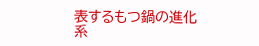表するもつ鍋の進化系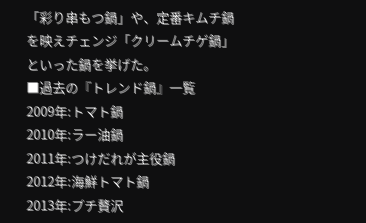「彩り串もつ鍋」や、定番キムチ鍋を映えチェンジ「クリームチゲ鍋」といった鍋を挙げた。
■過去の『トレンド鍋』一覧
2009年:トマト鍋
2010年:ラー油鍋
2011年:つけだれが主役鍋
2012年:海鮮トマト鍋
2013年:プチ贅沢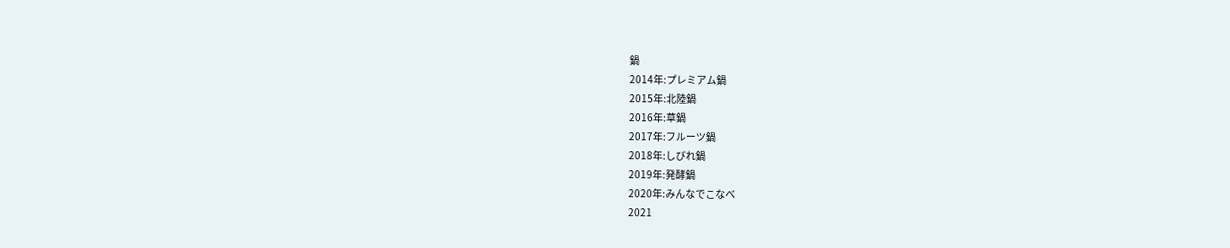鍋
2014年:プレミアム鍋
2015年:北陸鍋
2016年:草鍋
2017年:フルーツ鍋
2018年:しびれ鍋
2019年:発酵鍋
2020年:みんなでこなべ
2021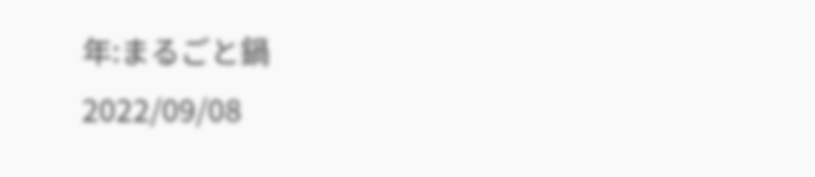年:まるごと鍋
2022/09/08